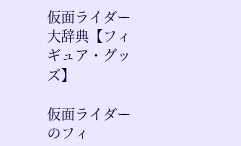仮面ライダー大辞典【フィギュア・グッズ】

仮面ライダーのフィ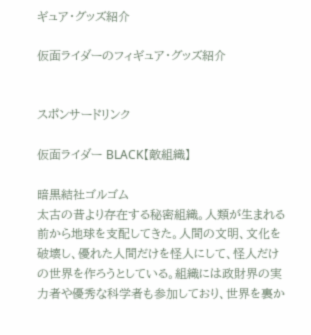ギュア・グッズ紹介

仮面ライダーのフィギュア・グッズ紹介


スポンサードリンク

仮面ライダー BLACK【敵組織】

暗黒結社ゴルゴム
太古の昔より存在する秘密組織。人類が生まれる前から地球を支配してきた。人間の文明、文化を破壊し、優れた人間だけを怪人にして、怪人だけの世界を作ろうとしている。組織には政財界の実力者や優秀な科学者も参加しており、世界を裏か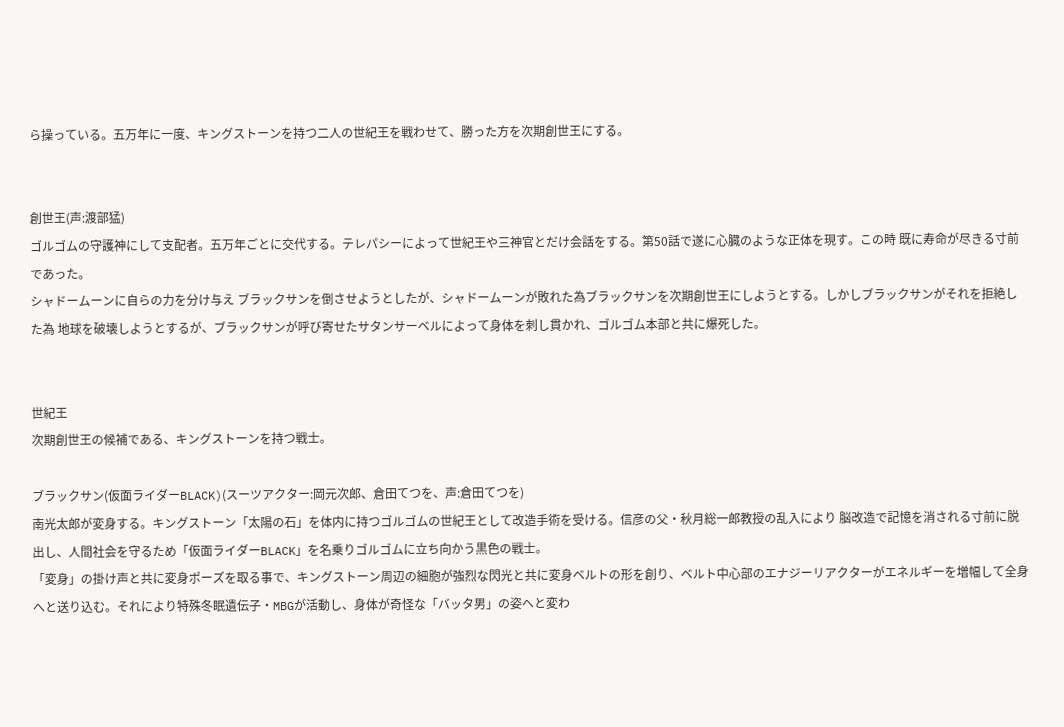ら操っている。五万年に一度、キングストーンを持つ二人の世紀王を戦わせて、勝った方を次期創世王にする。


創世王(声:渡部猛)
ゴルゴムの守護神にして支配者。五万年ごとに交代する。テレパシーによって世紀王や三神官とだけ会話をする。第50話で遂に心臓のような正体を現す。この時 既に寿命が尽きる寸前であった。
シャドームーンに自らの力を分け与え ブラックサンを倒させようとしたが、シャドームーンが敗れた為ブラックサンを次期創世王にしようとする。しかしブラックサンがそれを拒絶した為 地球を破壊しようとするが、ブラックサンが呼び寄せたサタンサーベルによって身体を刺し貫かれ、ゴルゴム本部と共に爆死した。


世紀王
次期創世王の候補である、キングストーンを持つ戦士。

ブラックサン(仮面ライダーBLACK)(スーツアクター:岡元次郎、倉田てつを、声:倉田てつを)
南光太郎が変身する。キングストーン「太陽の石」を体内に持つゴルゴムの世紀王として改造手術を受ける。信彦の父・秋月総一郎教授の乱入により 脳改造で記憶を消される寸前に脱出し、人間社会を守るため「仮面ライダーBLACK」を名乗りゴルゴムに立ち向かう黒色の戦士。
「変身」の掛け声と共に変身ポーズを取る事で、キングストーン周辺の細胞が強烈な閃光と共に変身ベルトの形を創り、ベルト中心部のエナジーリアクターがエネルギーを増幅して全身へと送り込む。それにより特殊冬眠遺伝子・MBGが活動し、身体が奇怪な「バッタ男」の姿へと変わ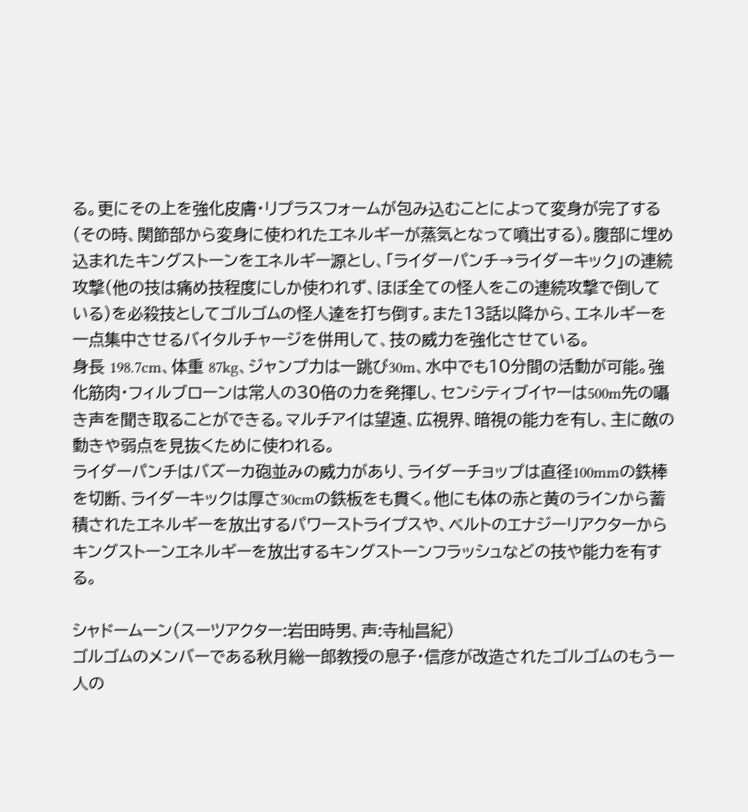る。更にその上を強化皮膚・リプラスフォームが包み込むことによって変身が完了する(その時、関節部から変身に使われたエネルギーが蒸気となって噴出する)。腹部に埋め込まれたキングストーンをエネルギー源とし、「ライダーパンチ→ライダーキック」の連続攻撃(他の技は痛め技程度にしか使われず、ほぼ全ての怪人をこの連続攻撃で倒している)を必殺技としてゴルゴムの怪人達を打ち倒す。また13話以降から、エネルギーを一点集中させるバイタルチャージを併用して、技の威力を強化させている。
身長 198.7cm、体重 87kg、ジャンプ力は一跳び30m、水中でも10分間の活動が可能。強化筋肉・フィルブローンは常人の30倍の力を発揮し、センシティブイヤーは500m先の囁き声を聞き取ることができる。マルチアイは望遠、広視界、暗視の能力を有し、主に敵の動きや弱点を見抜くために使われる。
ライダーパンチはバズーカ砲並みの威力があり、ライダーチョップは直径100mmの鉄棒を切断、ライダーキックは厚さ30cmの鉄板をも貫く。他にも体の赤と黄のラインから蓄積されたエネルギーを放出するパワーストライプスや、ベルトのエナジーリアクターからキングストーンエネルギーを放出するキングストーンフラッシュなどの技や能力を有する。

シャドームーン(スーツアクター:岩田時男、声:寺杣昌紀)
ゴルゴムのメンバーである秋月総一郎教授の息子・信彦が改造されたゴルゴムのもう一人の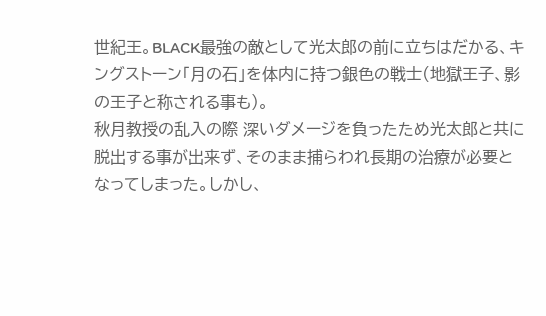世紀王。BLACK最強の敵として光太郎の前に立ちはだかる、キングストーン「月の石」を体内に持つ銀色の戦士(地獄王子、影の王子と称される事も)。
秋月教授の乱入の際 深いダメージを負ったため光太郎と共に脱出する事が出来ず、そのまま捕らわれ長期の治療が必要となってしまった。しかし、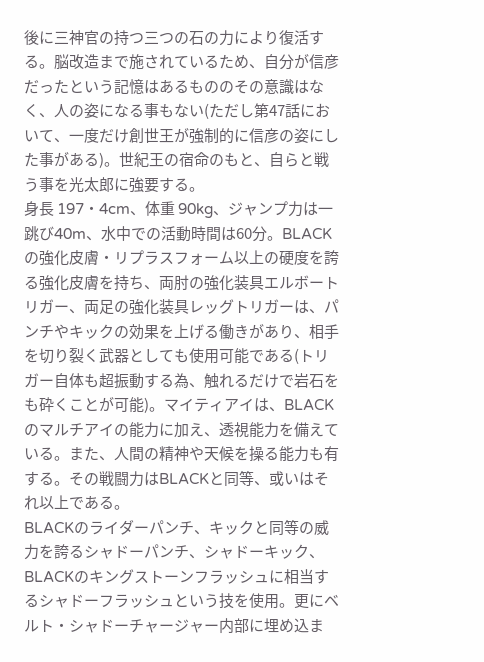後に三神官の持つ三つの石の力により復活する。脳改造まで施されているため、自分が信彦だったという記憶はあるもののその意識はなく、人の姿になる事もない(ただし第47話において、一度だけ創世王が強制的に信彦の姿にした事がある)。世紀王の宿命のもと、自らと戦う事を光太郎に強要する。
身長 197・4cm、体重 90kg、ジャンプ力は一跳び40m、水中での活動時間は60分。BLACKの強化皮膚・リプラスフォーム以上の硬度を誇る強化皮膚を持ち、両肘の強化装具エルボートリガー、両足の強化装具レッグトリガーは、パンチやキックの効果を上げる働きがあり、相手を切り裂く武器としても使用可能である(トリガー自体も超振動する為、触れるだけで岩石をも砕くことが可能)。マイティアイは、BLACKのマルチアイの能力に加え、透視能力を備えている。また、人間の精神や天候を操る能力も有する。その戦闘力はBLACKと同等、或いはそれ以上である。
BLACKのライダーパンチ、キックと同等の威力を誇るシャドーパンチ、シャドーキック、BLACKのキングストーンフラッシュに相当するシャドーフラッシュという技を使用。更にベルト・シャドーチャージャー内部に埋め込ま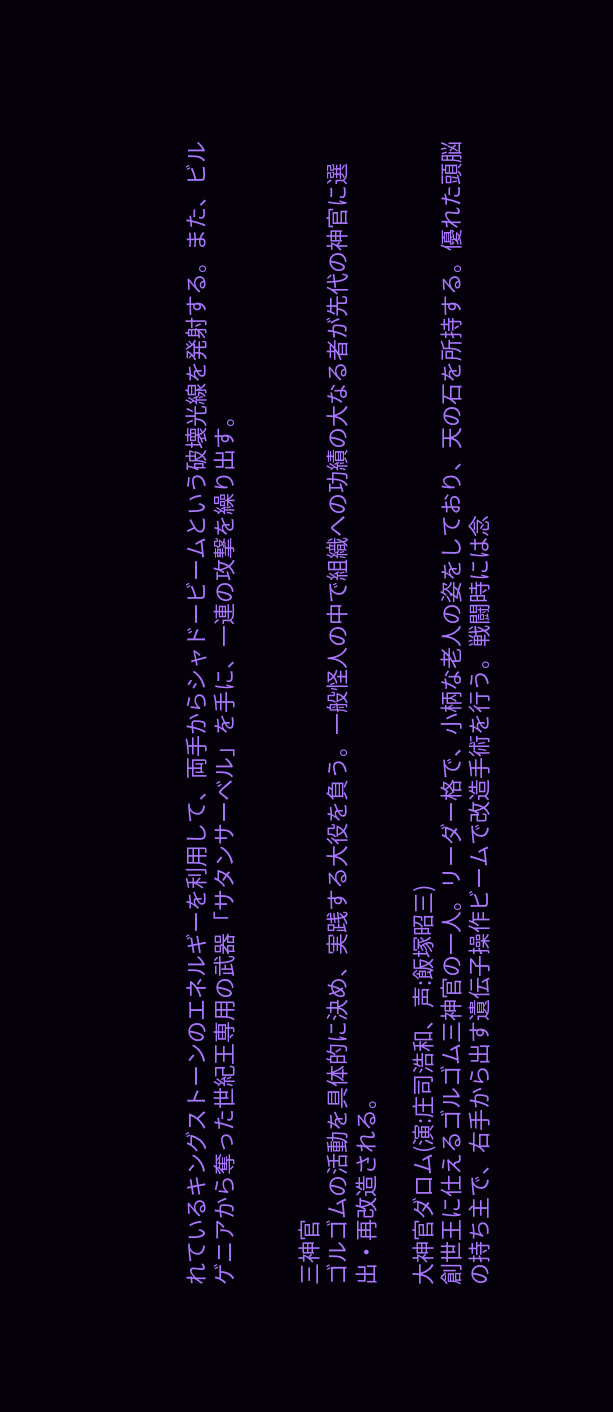れているキングストーンのエネルギーを利用して、両手からシャドービームという破壊光線を発射する。また、ビルゲニアから奪った世紀王専用の武器「サタンサーベル」を手に、一連の攻撃を繰り出す。


三神官
ゴルゴムの活動を具体的に決め、実践する大役を負う。一般怪人の中で組織への功績の大なる者が先代の神官に選出・再改造される。

大神官ダロム(演:庄司浩和、声:飯塚昭三)
創世王に仕えるゴルゴム三神官の一人。リーダー格で、小柄な老人の姿をしており、天の石を所持する。優れた頭脳の持ち主で、右手から出す遺伝子操作ビームで改造手術を行う。戦闘時には念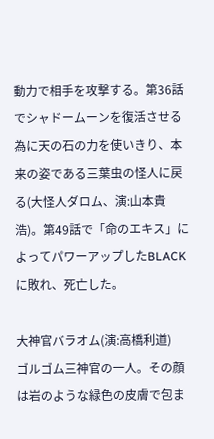動力で相手を攻撃する。第36話でシャドームーンを復活させる為に天の石の力を使いきり、本来の姿である三葉虫の怪人に戻る(大怪人ダロム、演:山本貴浩)。第49話で「命のエキス」によってパワーアップしたBLACKに敗れ、死亡した。

大神官バラオム(演:高橋利道)
ゴルゴム三神官の一人。その顔は岩のような緑色の皮膚で包ま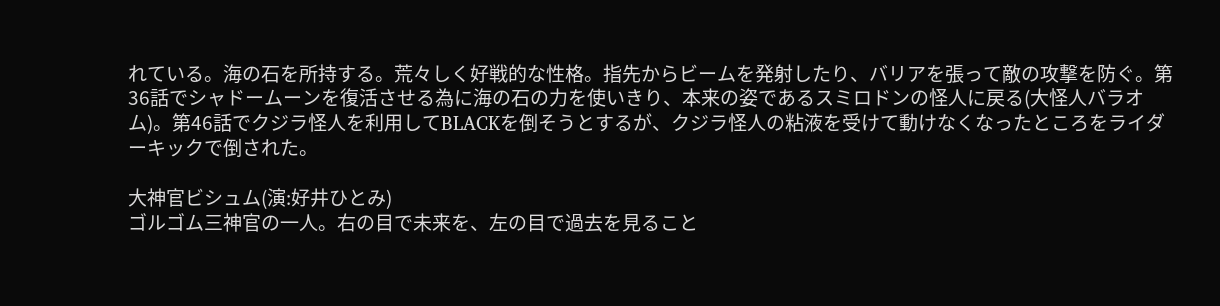れている。海の石を所持する。荒々しく好戦的な性格。指先からビームを発射したり、バリアを張って敵の攻撃を防ぐ。第36話でシャドームーンを復活させる為に海の石の力を使いきり、本来の姿であるスミロドンの怪人に戻る(大怪人バラオム)。第46話でクジラ怪人を利用してBLACKを倒そうとするが、クジラ怪人の粘液を受けて動けなくなったところをライダーキックで倒された。

大神官ビシュム(演:好井ひとみ)
ゴルゴム三神官の一人。右の目で未来を、左の目で過去を見ること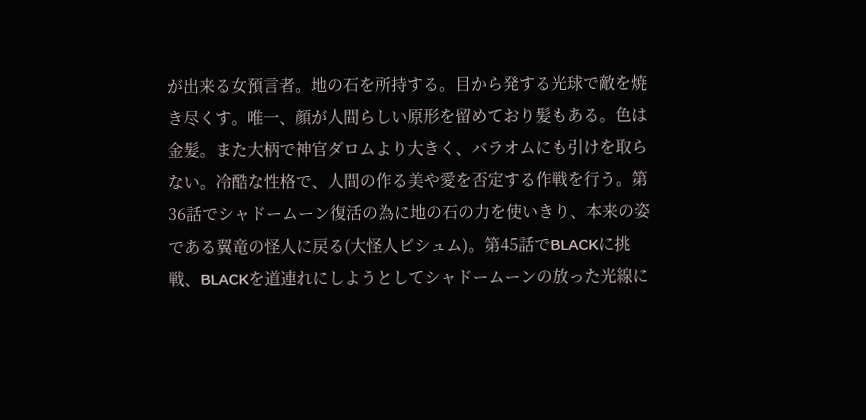が出来る女預言者。地の石を所持する。目から発する光球で敵を焼き尽くす。唯一、顔が人間らしい原形を留めており髪もある。色は金髪。また大柄で神官ダロムより大きく、バラオムにも引けを取らない。冷酷な性格で、人間の作る美や愛を否定する作戦を行う。第36話でシャドームーン復活の為に地の石の力を使いきり、本来の姿である翼竜の怪人に戻る(大怪人ビシュム)。第45話でBLACKに挑戦、BLACKを道連れにしようとしてシャドームーンの放った光線に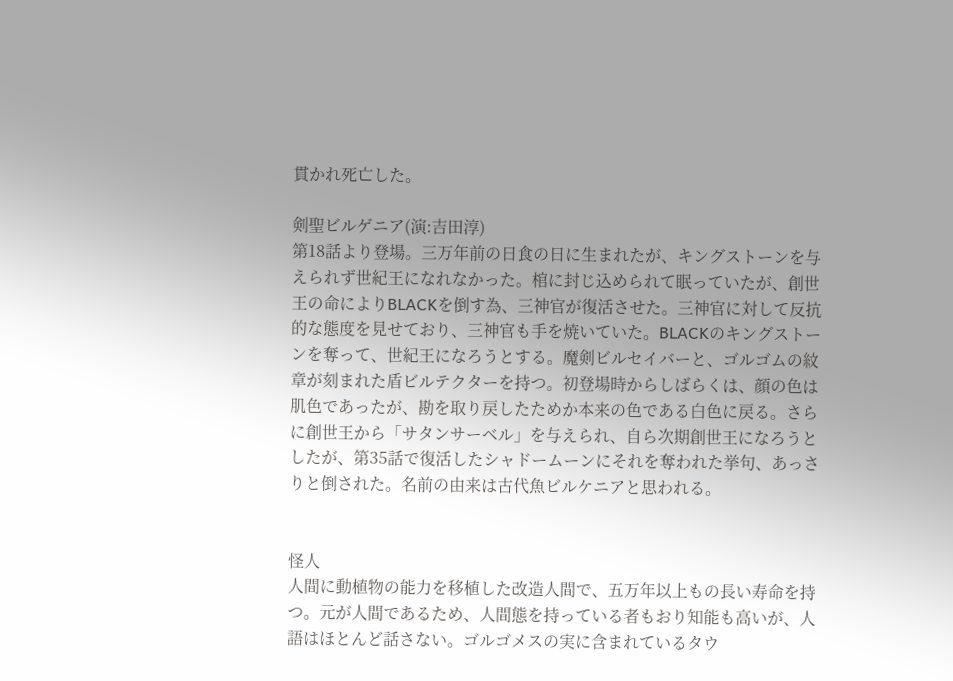貫かれ死亡した。

剣聖ビルゲニア(演:吉田淳)
第18話より登場。三万年前の日食の日に生まれたが、キングストーンを与えられず世紀王になれなかった。棺に封じ込められて眠っていたが、創世王の命によりBLACKを倒す為、三神官が復活させた。三神官に対して反抗的な態度を見せており、三神官も手を焼いていた。BLACKのキングストーンを奪って、世紀王になろうとする。魔剣ビルセイバーと、ゴルゴムの紋章が刻まれた盾ビルテクターを持つ。初登場時からしばらくは、顔の色は肌色であったが、勘を取り戻したためか本来の色である白色に戻る。さらに創世王から「サタンサーベル」を与えられ、自ら次期創世王になろうとしたが、第35話で復活したシャドームーンにそれを奪われた挙句、あっさりと倒された。名前の由来は古代魚ビルケニアと思われる。


怪人
人間に動植物の能力を移植した改造人間で、五万年以上もの長い寿命を持つ。元が人間であるため、人間態を持っている者もおり知能も高いが、人語はほとんど話さない。ゴルゴメスの実に含まれているタウ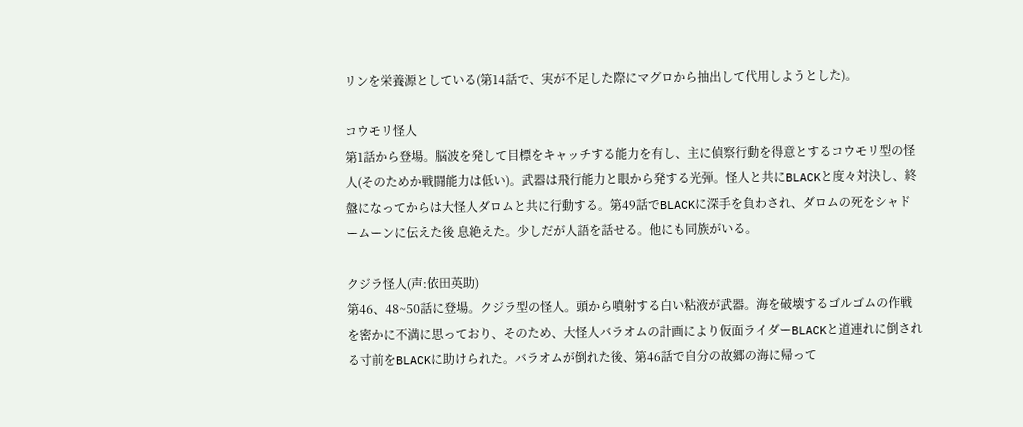リンを栄養源としている(第14話で、実が不足した際にマグロから抽出して代用しようとした)。

コウモリ怪人
第1話から登場。脳波を発して目標をキャッチする能力を有し、主に偵察行動を得意とするコウモリ型の怪人(そのためか戦闘能力は低い)。武器は飛行能力と眼から発する光弾。怪人と共にBLACKと度々対決し、終盤になってからは大怪人ダロムと共に行動する。第49話でBLACKに深手を負わされ、ダロムの死をシャドームーンに伝えた後 息絶えた。少しだが人語を話せる。他にも同族がいる。

クジラ怪人(声:依田英助)
第46、48~50話に登場。クジラ型の怪人。頭から噴射する白い粘液が武器。海を破壊するゴルゴムの作戦を密かに不満に思っており、そのため、大怪人バラオムの計画により仮面ライダーBLACKと道連れに倒される寸前をBLACKに助けられた。バラオムが倒れた後、第46話で自分の故郷の海に帰って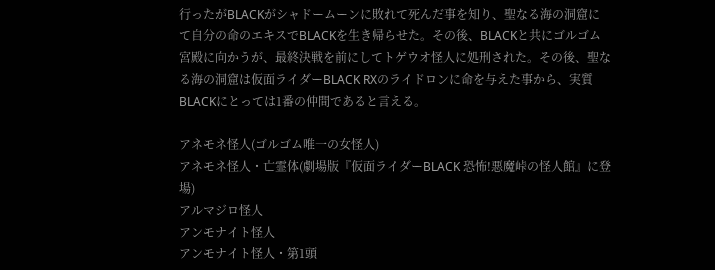行ったがBLACKがシャドームーンに敗れて死んだ事を知り、聖なる海の洞窟にて自分の命のエキスでBLACKを生き帰らせた。その後、BLACKと共にゴルゴム宮殿に向かうが、最終決戦を前にしてトゲウオ怪人に処刑された。その後、聖なる海の洞窟は仮面ライダーBLACK RXのライドロンに命を与えた事から、実質BLACKにとっては1番の仲間であると言える。

アネモネ怪人(ゴルゴム唯一の女怪人)
アネモネ怪人・亡霊体(劇場版『仮面ライダーBLACK 恐怖!悪魔峠の怪人館』に登場)
アルマジロ怪人
アンモナイト怪人
アンモナイト怪人・第1頭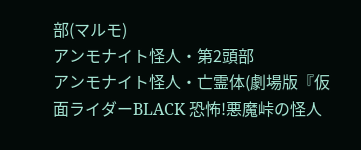部(マルモ)
アンモナイト怪人・第2頭部
アンモナイト怪人・亡霊体(劇場版『仮面ライダーBLACK 恐怖!悪魔峠の怪人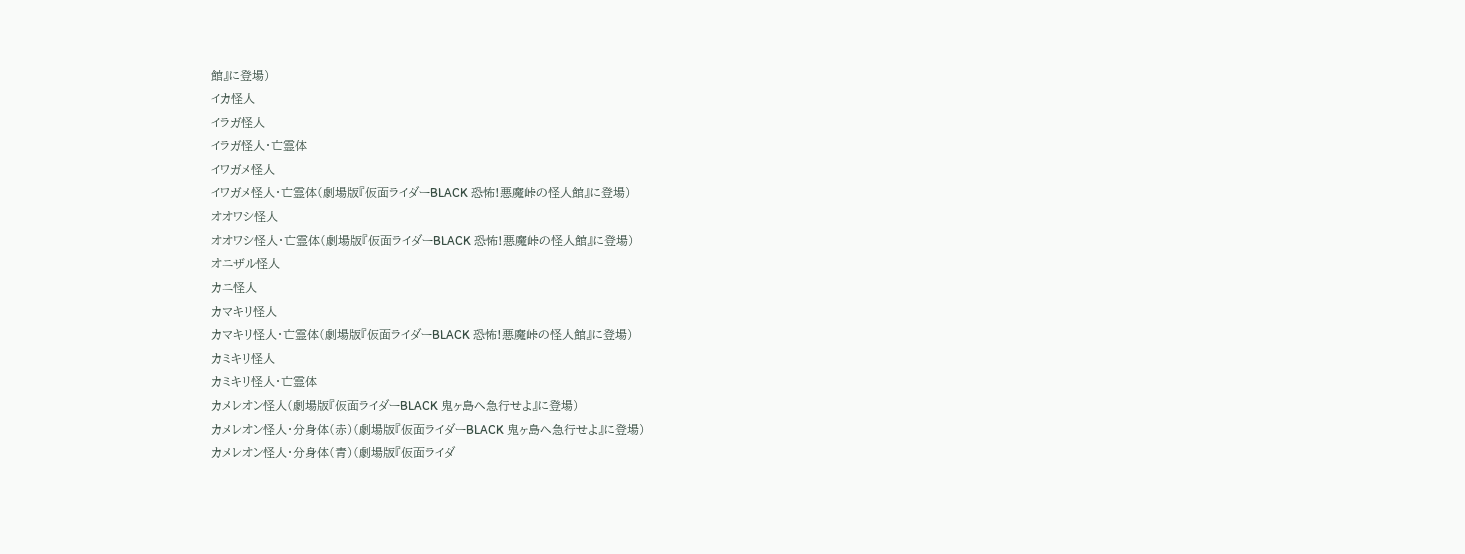館』に登場)
イカ怪人
イラガ怪人
イラガ怪人・亡霊体
イワガメ怪人
イワガメ怪人・亡霊体(劇場版『仮面ライダーBLACK 恐怖!悪魔峠の怪人館』に登場)
オオワシ怪人
オオワシ怪人・亡霊体(劇場版『仮面ライダーBLACK 恐怖!悪魔峠の怪人館』に登場)
オニザル怪人
カニ怪人
カマキリ怪人
カマキリ怪人・亡霊体(劇場版『仮面ライダーBLACK 恐怖!悪魔峠の怪人館』に登場)
カミキリ怪人
カミキリ怪人・亡霊体
カメレオン怪人(劇場版『仮面ライダーBLACK 鬼ヶ島へ急行せよ』に登場)
カメレオン怪人・分身体(赤)(劇場版『仮面ライダーBLACK 鬼ヶ島へ急行せよ』に登場)
カメレオン怪人・分身体(青)(劇場版『仮面ライダ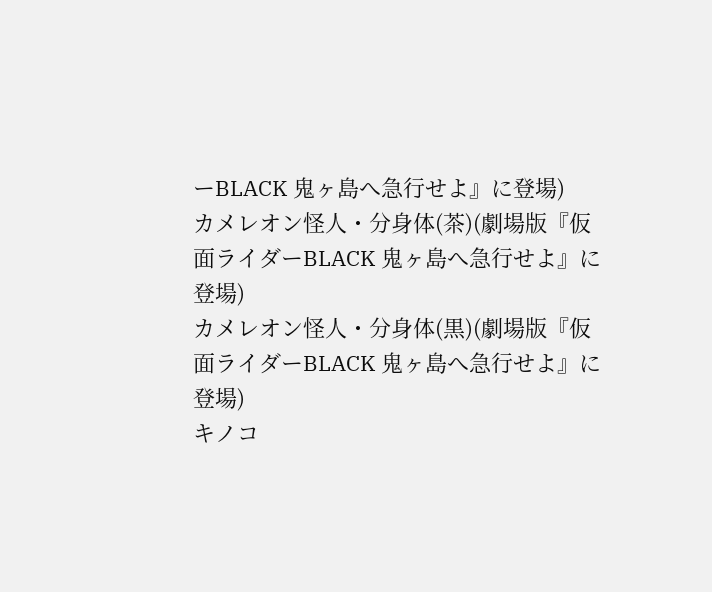ーBLACK 鬼ヶ島へ急行せよ』に登場)
カメレオン怪人・分身体(茶)(劇場版『仮面ライダーBLACK 鬼ヶ島へ急行せよ』に登場)
カメレオン怪人・分身体(黒)(劇場版『仮面ライダーBLACK 鬼ヶ島へ急行せよ』に登場)
キノコ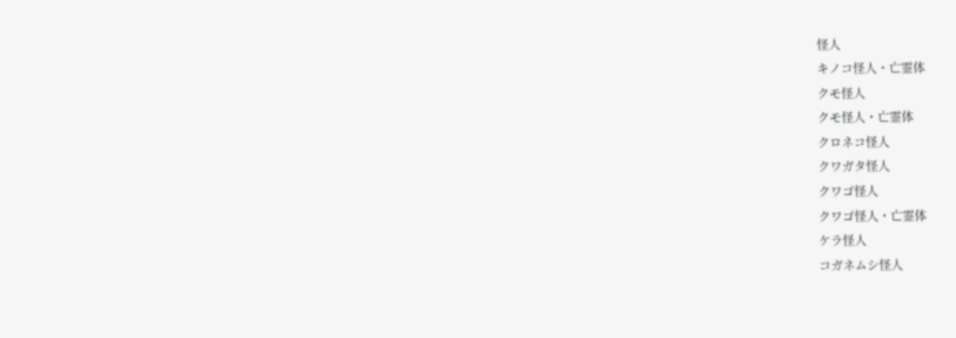怪人
キノコ怪人・亡霊体
クモ怪人
クモ怪人・亡霊体
クロネコ怪人
クワガタ怪人
クワゴ怪人
クワゴ怪人・亡霊体
ケラ怪人
コガネムシ怪人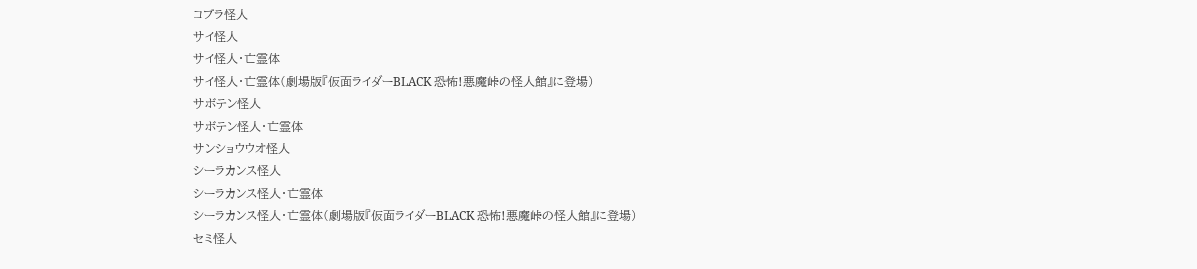コブラ怪人
サイ怪人
サイ怪人・亡霊体
サイ怪人・亡霊体(劇場版『仮面ライダーBLACK 恐怖!悪魔峠の怪人館』に登場)
サボテン怪人
サボテン怪人・亡霊体
サンショウウオ怪人
シーラカンス怪人
シーラカンス怪人・亡霊体
シーラカンス怪人・亡霊体(劇場版『仮面ライダーBLACK 恐怖!悪魔峠の怪人館』に登場)
セミ怪人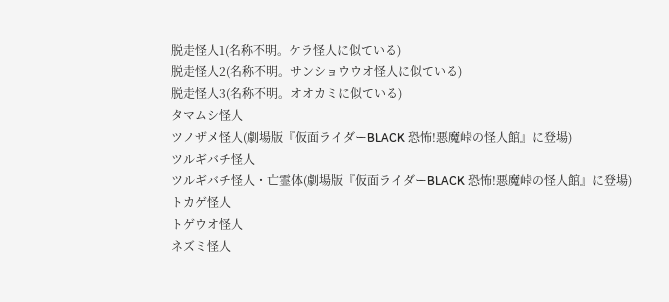脱走怪人1(名称不明。ケラ怪人に似ている)
脱走怪人2(名称不明。サンショウウオ怪人に似ている)
脱走怪人3(名称不明。オオカミに似ている)
タマムシ怪人
ツノザメ怪人(劇場版『仮面ライダーBLACK 恐怖!悪魔峠の怪人館』に登場)
ツルギバチ怪人
ツルギバチ怪人・亡霊体(劇場版『仮面ライダーBLACK 恐怖!悪魔峠の怪人館』に登場)
トカゲ怪人
トゲウオ怪人
ネズミ怪人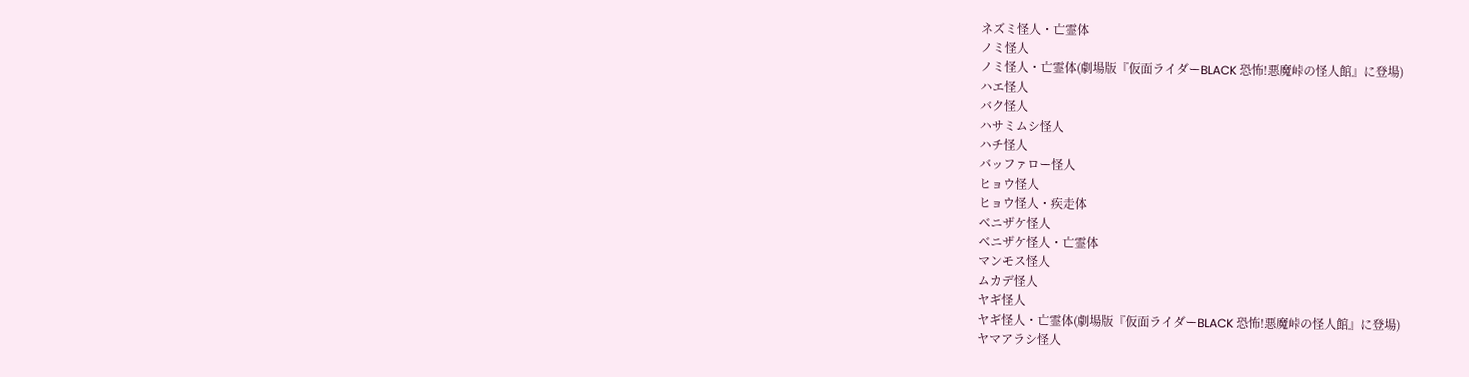ネズミ怪人・亡霊体
ノミ怪人
ノミ怪人・亡霊体(劇場版『仮面ライダーBLACK 恐怖!悪魔峠の怪人館』に登場)
ハエ怪人
バク怪人
ハサミムシ怪人
ハチ怪人
バッファロー怪人
ヒョウ怪人
ヒョウ怪人・疾走体
ベニザケ怪人
ベニザケ怪人・亡霊体
マンモス怪人
ムカデ怪人
ヤギ怪人
ヤギ怪人・亡霊体(劇場版『仮面ライダーBLACK 恐怖!悪魔峠の怪人館』に登場)
ヤマアラシ怪人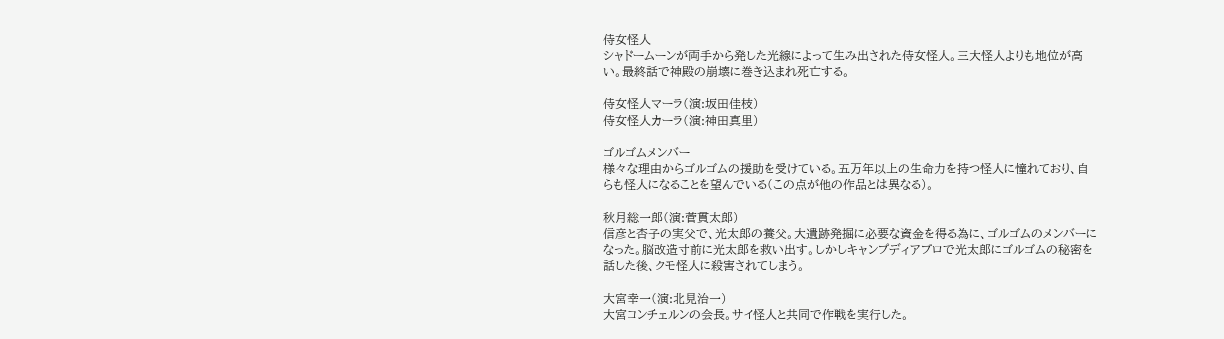侍女怪人
シャドームーンが両手から発した光線によって生み出された侍女怪人。三大怪人よりも地位が高い。最終話で神殿の崩壊に巻き込まれ死亡する。

侍女怪人マーラ(演:坂田佳枝)
侍女怪人カーラ(演:神田真里)

ゴルゴムメンバー
様々な理由からゴルゴムの援助を受けている。五万年以上の生命力を持つ怪人に憧れており、自らも怪人になることを望んでいる(この点が他の作品とは異なる)。

秋月総一郎(演:菅貫太郎)
信彦と杏子の実父で、光太郎の養父。大遺跡発掘に必要な資金を得る為に、ゴルゴムのメンバーになった。脳改造寸前に光太郎を救い出す。しかしキャンプディアブロで光太郎にゴルゴムの秘密を話した後、クモ怪人に殺害されてしまう。

大宮幸一(演:北見治一)
大宮コンチェルンの会長。サイ怪人と共同で作戦を実行した。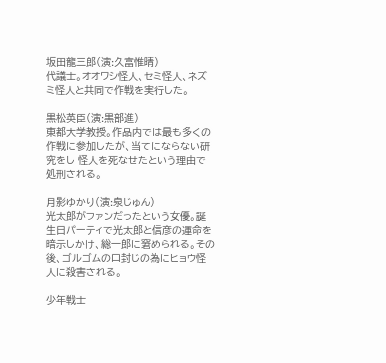坂田龍三郎(演:久富惟晴)
代議士。オオワシ怪人、セミ怪人、ネズミ怪人と共同で作戦を実行した。

黒松英臣(演:黒部進)
東都大学教授。作品内では最も多くの作戦に参加したが、当てにならない研究をし 怪人を死なせたという理由で処刑される。

月影ゆかり(演:泉じゅん)
光太郎がファンだったという女優。誕生日パーティで光太郎と信彦の運命を暗示しかけ、総一郎に窘められる。その後、ゴルゴムの口封じの為にヒョウ怪人に殺害される。

少年戦士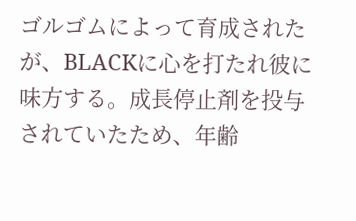ゴルゴムによって育成されたが、BLACKに心を打たれ彼に味方する。成長停止剤を投与されていたため、年齢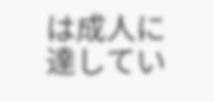は成人に達してい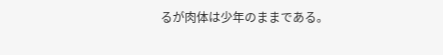るが肉体は少年のままである。